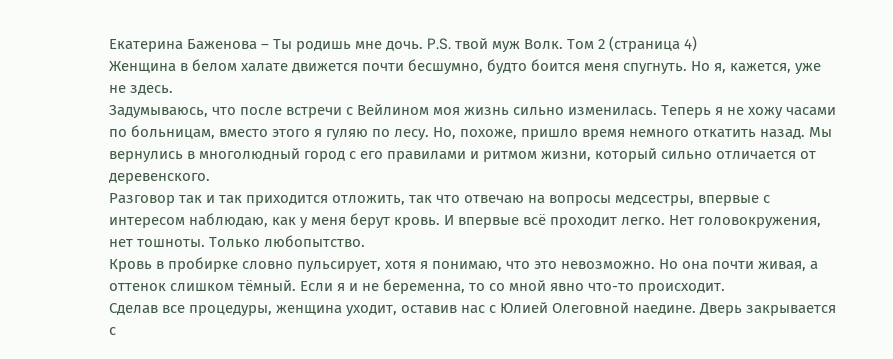Екатерина Баженова – Ты родишь мне дочь. P.S. твой муж Волк. Том 2 (страница 4)
Женщина в белом халате движется почти бесшумно, будто боится меня спугнуть. Но я, кажется, уже не здесь.
Задумываюсь, что после встречи с Вейлином моя жизнь сильно изменилась. Теперь я не хожу часами по больницам, вместо этого я гуляю по лесу. Но, похоже, пришло время немного откатить назад. Мы вернулись в многолюдный город с его правилами и ритмом жизни, который сильно отличается от деревенского.
Разговор так и так приходится отложить, так что отвечаю на вопросы медсестры, впервые с интересом наблюдаю, как у меня берут кровь. И впервые всё проходит легко. Нет головокружения, нет тошноты. Только любопытство.
Кровь в пробирке словно пульсирует, хотя я понимаю, что это невозможно. Но она почти живая, а оттенок слишком тёмный. Если я и не беременна, то со мной явно что-то происходит.
Сделав все процедуры, женщина уходит, оставив нас с Юлией Олеговной наедине. Дверь закрывается с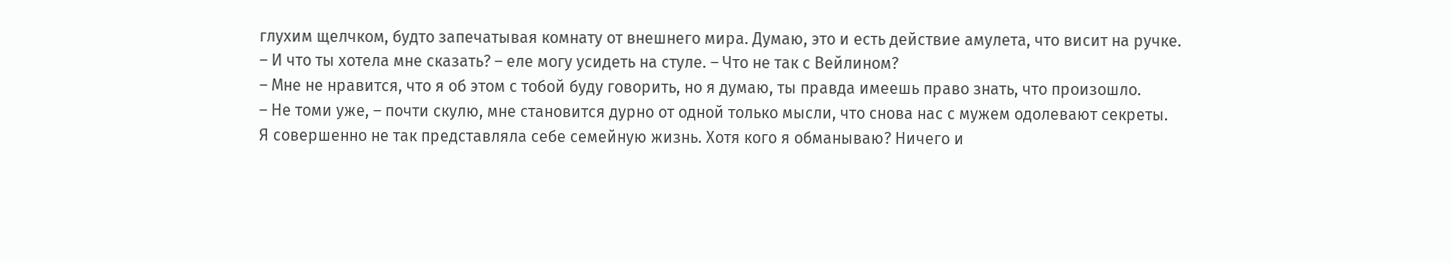глухим щелчком, будто запечатывая комнату от внешнего мира. Думаю, это и есть действие амулета, что висит на ручке.
– И что ты хотела мне сказать? – еле могу усидеть на стуле. – Что не так с Вейлином?
– Мне не нравится, что я об этом с тобой буду говорить, но я думаю, ты правда имеешь право знать, что произошло.
– Не томи уже, – почти скулю, мне становится дурно от одной только мысли, что снова нас с мужем одолевают секреты.
Я совершенно не так представляла себе семейную жизнь. Хотя кого я обманываю? Ничего и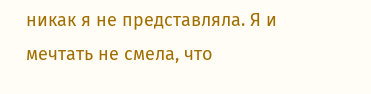никак я не представляла. Я и мечтать не смела, что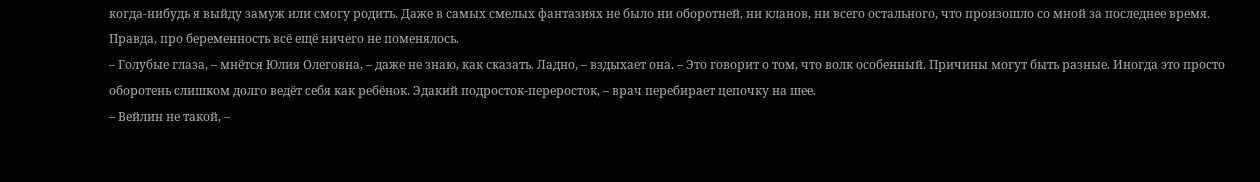когда-нибудь я выйду замуж или смогу родить. Даже в самых смелых фантазиях не было ни оборотней, ни кланов, ни всего остального, что произошло со мной за последнее время.
Правда, про беременность всё ещё ничего не поменялось.
– Голубые глаза, – мнётся Юлия Олеговна, – даже не знаю, как сказать. Ладно, – вздыхает она. – Это говорит о том, что волк особенный. Причины могут быть разные. Иногда это просто оборотень слишком долго ведёт себя как ребёнок. Эдакий подросток-переросток, – врач перебирает цепочку на шее.
– Вейлин не такой, –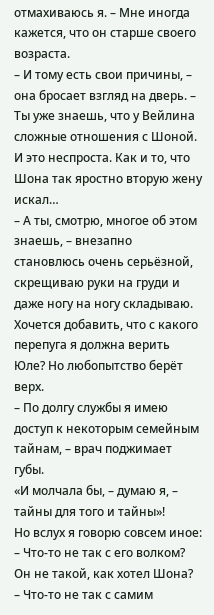отмахиваюсь я. – Мне иногда кажется, что он старше своего возраста.
– И тому есть свои причины, – она бросает взгляд на дверь. – Ты уже знаешь, что у Вейлина сложные отношения с Шоной. И это неспроста. Как и то, что Шона так яростно вторую жену искал…
– А ты, смотрю, многое об этом знаешь, – внезапно становлюсь очень серьёзной, скрещиваю руки на груди и даже ногу на ногу складываю.
Хочется добавить, что с какого перепуга я должна верить Юле? Но любопытство берёт верх.
– По долгу службы я имею доступ к некоторым семейным тайнам, – врач поджимает губы.
«И молчала бы, – думаю я, – тайны для того и тайны»!
Но вслух я говорю совсем иное:
– Что-то не так с его волком? Он не такой, как хотел Шона?
– Что-то не так с самим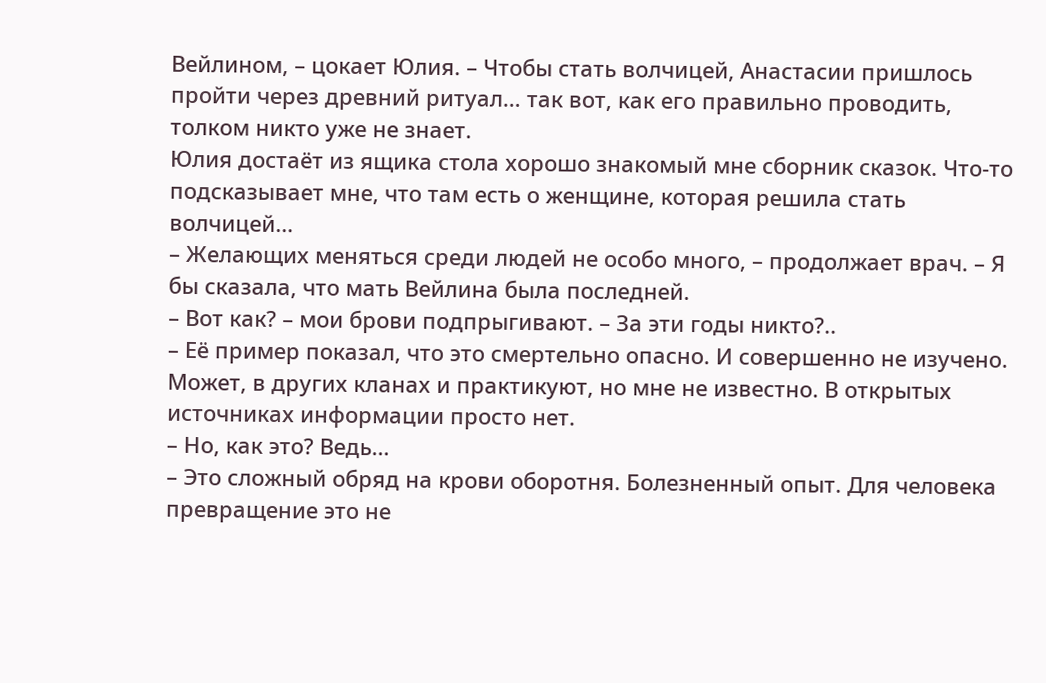Вейлином, – цокает Юлия. – Чтобы стать волчицей, Анастасии пришлось пройти через древний ритуал… так вот, как его правильно проводить, толком никто уже не знает.
Юлия достаёт из ящика стола хорошо знакомый мне сборник сказок. Что-то подсказывает мне, что там есть о женщине, которая решила стать волчицей…
– Желающих меняться среди людей не особо много, – продолжает врач. – Я бы сказала, что мать Вейлина была последней.
– Вот как? – мои брови подпрыгивают. – За эти годы никто?..
– Её пример показал, что это смертельно опасно. И совершенно не изучено. Может, в других кланах и практикуют, но мне не известно. В открытых источниках информации просто нет.
– Но, как это? Ведь…
– Это сложный обряд на крови оборотня. Болезненный опыт. Для человека превращение это не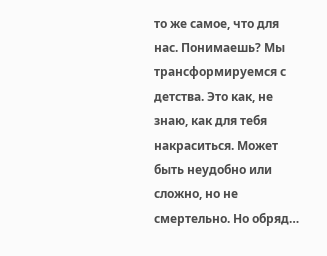то же самое, что для нас. Понимаешь? Мы трансформируемся с детства. Это как, не знаю, как для тебя накраситься. Может быть неудобно или сложно, но не смертельно. Но обряд…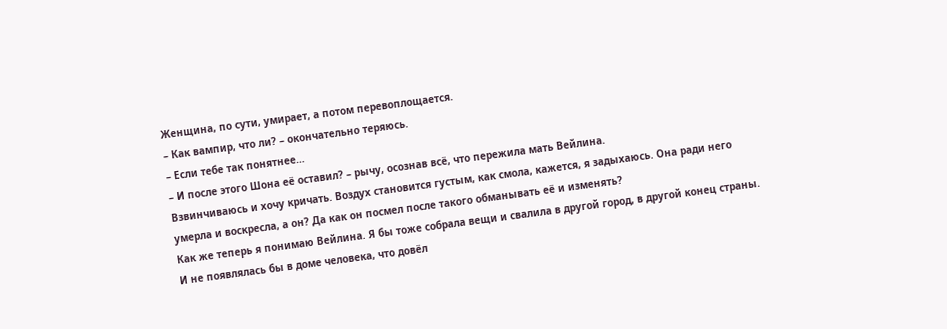Женщина, по сути, умирает, а потом перевоплощается.
– Как вампир, что ли? – окончательно теряюсь.
– Если тебе так понятнее…
– И после этого Шона её оставил? – рычу, осознав всё, что пережила мать Вейлина.
Взвинчиваюсь и хочу кричать. Воздух становится густым, как смола, кажется, я задыхаюсь. Она ради него умерла и воскресла, а он? Да как он посмел после такого обманывать её и изменять?
Как же теперь я понимаю Вейлина. Я бы тоже собрала вещи и свалила в другой город, в другой конец страны. И не появлялась бы в доме человека, что довёл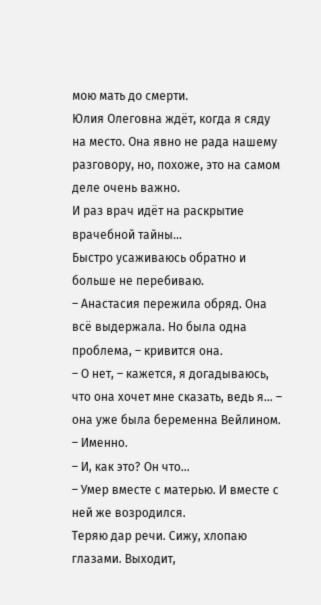мою мать до смерти.
Юлия Олеговна ждёт, когда я сяду на место. Она явно не рада нашему разговору, но, похоже, это на самом деле очень важно.
И раз врач идёт на раскрытие врачебной тайны…
Быстро усаживаюсь обратно и больше не перебиваю.
– Анастасия пережила обряд. Она всё выдержала. Но была одна проблема, – кривится она.
– О нет, – кажется, я догадываюсь, что она хочет мне сказать, ведь я… – она уже была беременна Вейлином.
– Именно.
– И, как это? Он что…
– Умер вместе с матерью. И вместе с ней же возродился.
Теряю дар речи. Сижу, хлопаю глазами. Выходит,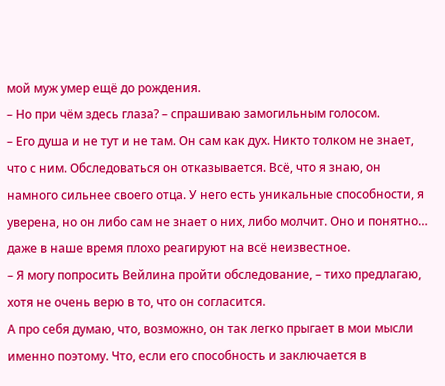мой муж умер ещё до рождения.
– Но при чём здесь глаза? – спрашиваю замогильным голосом.
– Его душа и не тут и не там. Он сам как дух. Никто толком не знает, что с ним. Обследоваться он отказывается. Всё, что я знаю, он намного сильнее своего отца. У него есть уникальные способности, я уверена, но он либо сам не знает о них, либо молчит. Оно и понятно… даже в наше время плохо реагируют на всё неизвестное.
– Я могу попросить Вейлина пройти обследование, – тихо предлагаю, хотя не очень верю в то, что он согласится.
А про себя думаю, что, возможно, он так легко прыгает в мои мысли именно поэтому. Что, если его способность и заключается в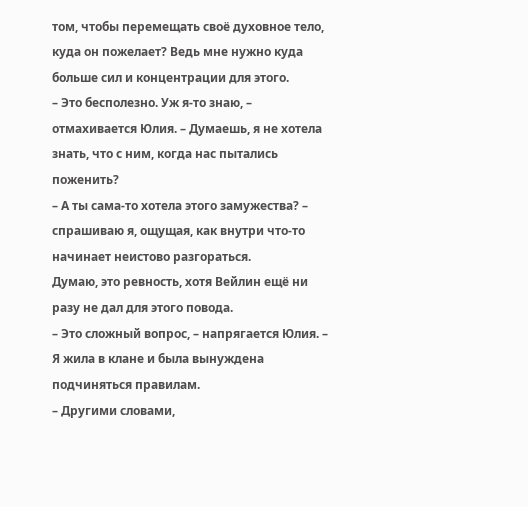том, чтобы перемещать своё духовное тело, куда он пожелает? Ведь мне нужно куда больше сил и концентрации для этого.
– Это бесполезно. Уж я-то знаю, – отмахивается Юлия. – Думаешь, я не хотела знать, что с ним, когда нас пытались поженить?
– А ты сама-то хотела этого замужества? – спрашиваю я, ощущая, как внутри что-то начинает неистово разгораться.
Думаю, это ревность, хотя Вейлин ещё ни разу не дал для этого повода.
– Это сложный вопрос, – напрягается Юлия. – Я жила в клане и была вынуждена подчиняться правилам.
– Другими словами,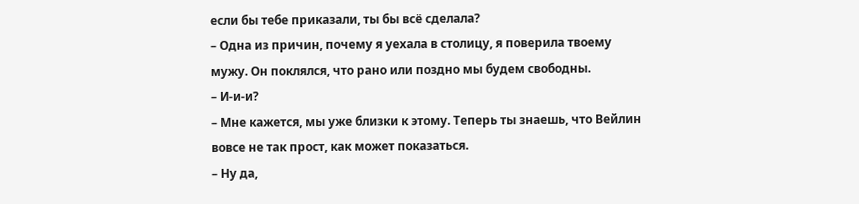если бы тебе приказали, ты бы всё сделала?
– Одна из причин, почему я уехала в столицу, я поверила твоему мужу. Он поклялся, что рано или поздно мы будем свободны.
– И-и-и?
– Мне кажется, мы уже близки к этому. Теперь ты знаешь, что Вейлин вовсе не так прост, как может показаться.
– Ну да,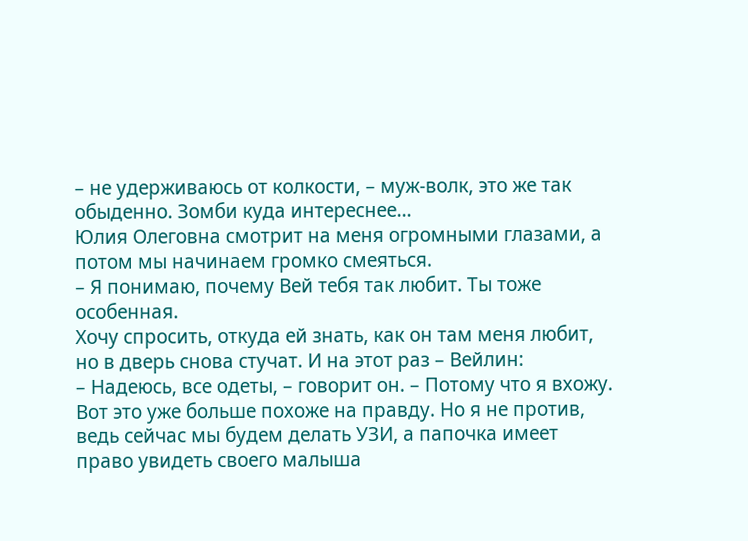– не удерживаюсь от колкости, – муж-волк, это же так обыденно. Зомби куда интереснее…
Юлия Олеговна смотрит на меня огромными глазами, а потом мы начинаем громко смеяться.
– Я понимаю, почему Вей тебя так любит. Ты тоже особенная.
Хочу спросить, откуда ей знать, как он там меня любит, но в дверь снова стучат. И на этот раз – Вейлин:
– Надеюсь, все одеты, – говорит он. – Потому что я вхожу.
Вот это уже больше похоже на правду. Но я не против, ведь сейчас мы будем делать УЗИ, а папочка имеет право увидеть своего малыша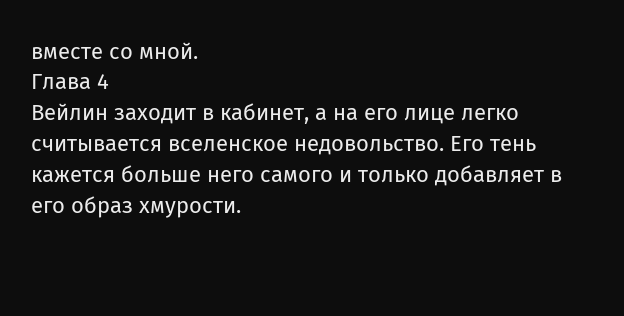вместе со мной.
Глава 4
Вейлин заходит в кабинет, а на его лице легко считывается вселенское недовольство. Его тень кажется больше него самого и только добавляет в его образ хмурости.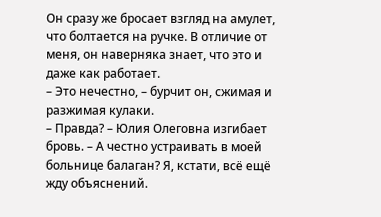Он сразу же бросает взгляд на амулет, что болтается на ручке. В отличие от меня, он наверняка знает, что это и даже как работает.
– Это нечестно, – бурчит он, сжимая и разжимая кулаки.
– Правда? – Юлия Олеговна изгибает бровь. – А честно устраивать в моей больнице балаган? Я, кстати, всё ещё жду объяснений.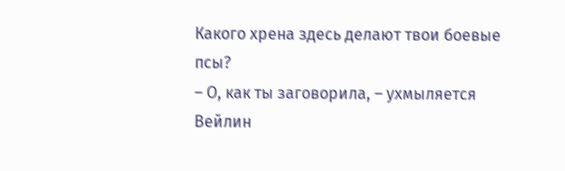Какого хрена здесь делают твои боевые псы?
– О, как ты заговорила, – ухмыляется Вейлин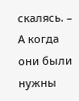скалясь. – А когда они были нужны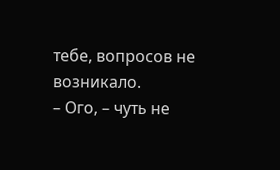тебе, вопросов не возникало.
– Ого, – чуть не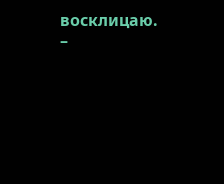восклицаю. –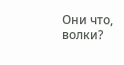Они что, волки?